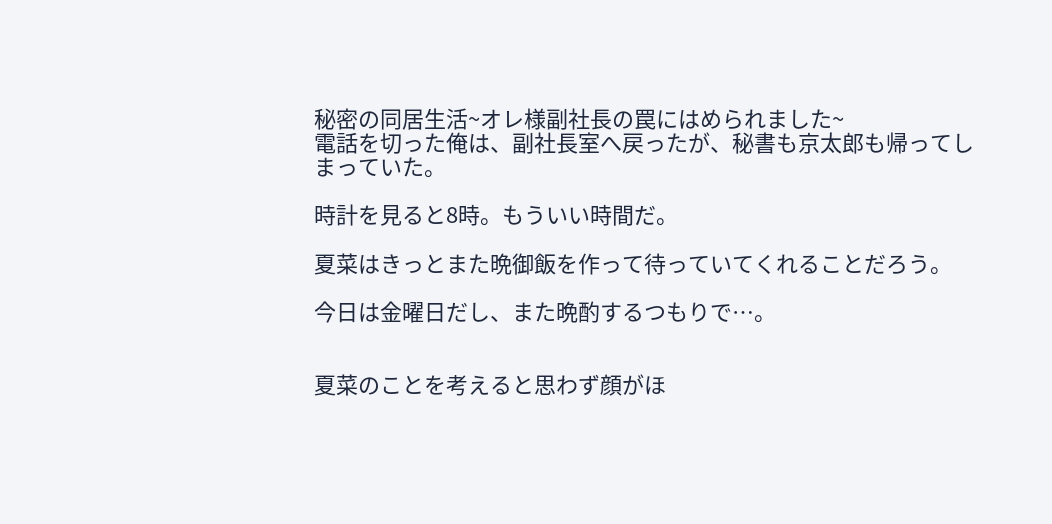秘密の同居生活~オレ様副社長の罠にはめられました~
電話を切った俺は、副社長室へ戻ったが、秘書も京太郎も帰ってしまっていた。

時計を見ると8時。もういい時間だ。

夏菜はきっとまた晩御飯を作って待っていてくれることだろう。

今日は金曜日だし、また晩酌するつもりで…。


夏菜のことを考えると思わず顔がほ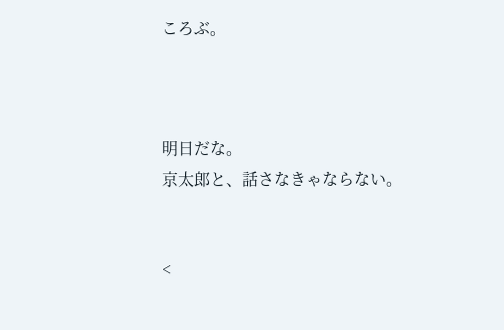ころぶ。



明日だな。
京太郎と、話さなきゃならない。


<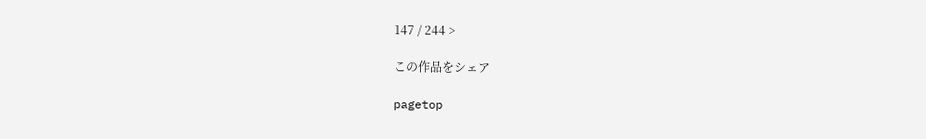147 / 244 >

この作品をシェア

pagetop